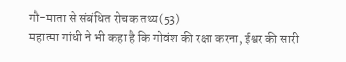गौ-माता से संबंधित रोचक तथ्य(53)
महात्मा गांधी ने भी कहा है कि गोवंश की रक्षा करना, ईश्वर की सारी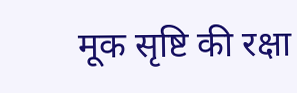मूक सृष्टि की रक्षा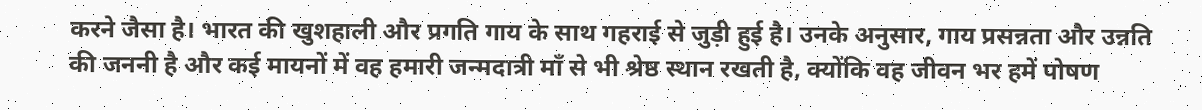करने जैसा है। भारत की खुशहाली और प्रगति गाय के साथ गहराई से जुड़ी हुई है। उनके अनुसार, गाय प्रसन्नता और उन्नति की जननी है और कई मायनों में वह हमारी जन्मदात्री माँ से भी श्रेष्ठ स्थान रखती है, क्योंकि वह जीवन भर हमें पोषण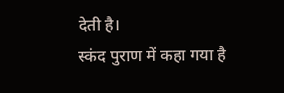देती है।
स्कंद पुराण में कहा गया है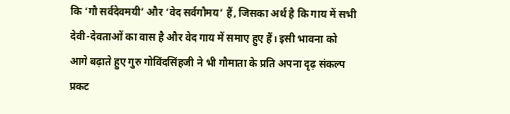कि ‘गौ सर्वदेवमयी’ और ‘वेद सर्वगौमय’ हैं, जिसका अर्थ है कि गाय में सभी देवी-देवताओं का वास है और वेद गाय में समाए हुए हैं। इसी भावना को आगे बढ़ाते हुए गुरु गोविंदसिंहजी ने भी गौमाता के प्रति अपना दृढ़ संकल्प प्रकट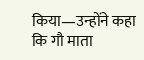किया—उन्होंने कहा कि गौ माता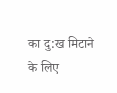का दु:ख मिटाने के लिए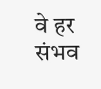वे हर संभव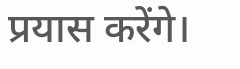प्रयास करेंगे।